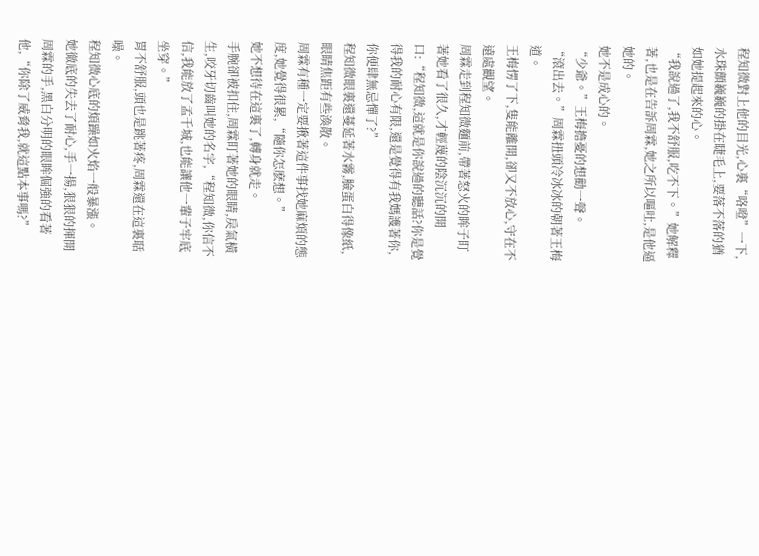程知微對上他的目光,心裏“咯噔”一下,水珠顫巍巍的掛在睫毛上,要落不落的猶如她提起來的心。
“我說過了,我不舒服,吃不下。”她解釋著,也是在告訴周霖,她之所以嘔吐,是他逼她的。
她不是成心的。
“少爺。”王梅擔憂的想勸一聲。
“滾出去。”周霖扭頭冷冰冰的朝著王梅道。
王梅愣了下,隻能離開,卻又不放心,守在不遠處觀望。
周霖走到程知微麵前,帶著怒火的眸子盯著她看了很久,才輕蔑的陰沉沉的開口:“程知微,這就是你說過的聽話?你是覺得我的耐心有限,還是覺得有我媽護著你,你便肆無忌憚了?”
程知微眼裏還蔓延著水霧,臉蛋白得像紙,眼睛焦距有些渙散。
周霖有種一定要揪著這件事找她麻煩的態度,她覺得很累,“隨你怎麽想。”
她不想待在這裏了,轉身就走。
手腕卻被扣住,周霖盯著她的眼睛,戾氣橫生,咬牙切齒叫她的名字,“程知微,你信不信,我能放了孟千城,也能讓他一輩子牢底坐穿。”
胃不舒服,頭也是跳著疼,周霖還在這裏聒噪。
程知微心底的煩躁如火焰一般暴漲。
她徹底的失去了耐心,手一揚,狠狠的揮開周霖的手,黑白分明的眼眸倔強的看著他,“你除了威脅我,就這點本事嗎?”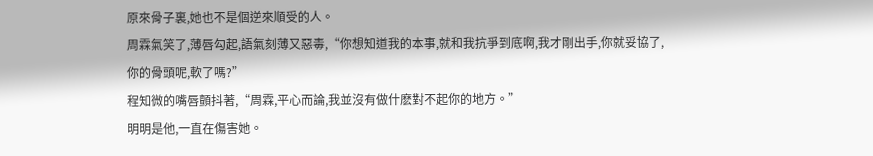原來骨子裏,她也不是個逆來順受的人。
周霖氣笑了,薄唇勾起,語氣刻薄又惡毒,“你想知道我的本事,就和我抗爭到底啊,我才剛出手,你就妥協了,你的骨頭呢,軟了嗎?”
程知微的嘴唇顫抖著,“周霖,平心而論,我並沒有做什麽對不起你的地方。”
明明是他,一直在傷害她。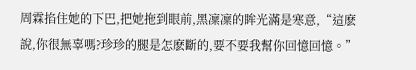周霖掐住她的下巴,把她拖到眼前,黑凜凜的眸光滿是寒意,“這麽說,你很無辜嗎?珍珍的腿是怎麽斷的,要不要我幫你回憶回憶。”